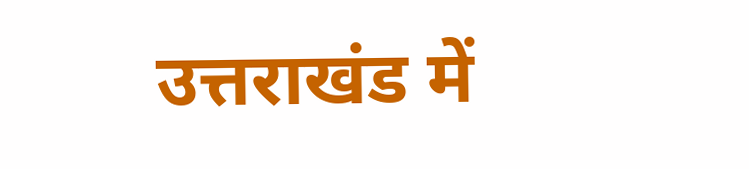उत्तराखंड में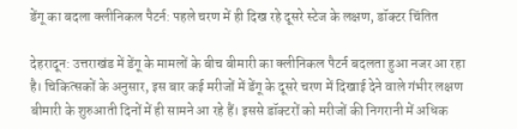डेंगू का बदला क्लीनिकल पैटर्न: पहले चरण में ही दिख रहे दूसरे स्टेज के लक्षण, डॉक्टर चिंतित

देहरादून: उत्तराखंड में डेंगू के मामलों के बीच बीमारी का क्लीनिकल पैटर्न बदलता हुआ नजर आ रहा है। चिकित्सकों के अनुसार, इस बार कई मरीजों में डेंगू के दूसरे चरण में दिखाई देने वाले गंभीर लक्षण बीमारी के शुरुआती दिनों में ही सामने आ रहे हैं। इससे डॉक्टरों को मरीजों की निगरानी में अधिक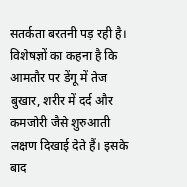सतर्कता बरतनी पड़ रही है।
विशेषज्ञों का कहना है कि आमतौर पर डेंगू में तेज बुखार, शरीर में दर्द और कमजोरी जैसे शुरुआती लक्षण दिखाई देते हैं। इसके बाद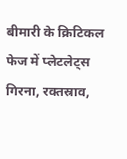बीमारी के क्रिटिकल फेज में प्लेटलेट्स गिरना, रक्तस्राव,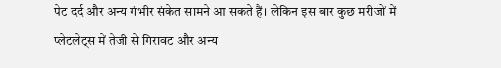पेट दर्द और अन्य गंभीर संकेत सामने आ सकते हैं। लेकिन इस बार कुछ मरीजों में प्लेटलेट्स में तेजी से गिरावट और अन्य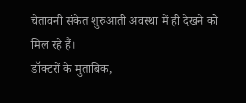चेतावनी संकेत शुरुआती अवस्था में ही देखने को मिल रहे हैं।
डॉक्टरों के मुताबिक,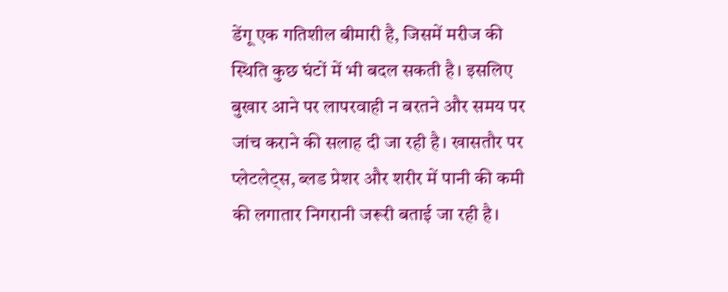डेंगू एक गतिशील बीमारी है, जिसमें मरीज की स्थिति कुछ घंटों में भी बदल सकती है। इसलिए बुखार आने पर लापरवाही न बरतने और समय पर जांच कराने की सलाह दी जा रही है। खासतौर पर प्लेटलेट्स, ब्लड प्रेशर और शरीर में पानी की कमी की लगातार निगरानी जरूरी बताई जा रही है।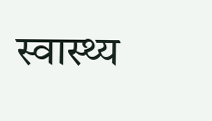स्वास्थ्य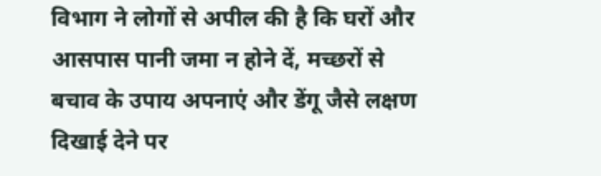विभाग ने लोगों से अपील की है कि घरों और आसपास पानी जमा न होने दें, मच्छरों से बचाव के उपाय अपनाएं और डेंगू जैसे लक्षण दिखाई देने पर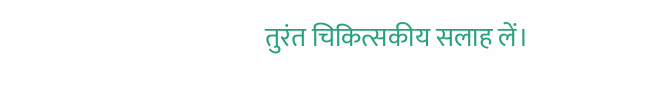तुरंत चिकित्सकीय सलाह लें।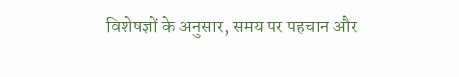विशेषज्ञों के अनुसार, समय पर पहचान और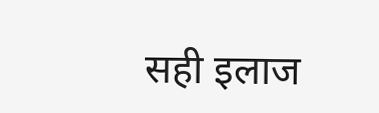सही इलाज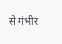से गंभीर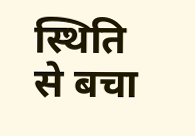स्थिति से बचा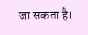जा सकता है।